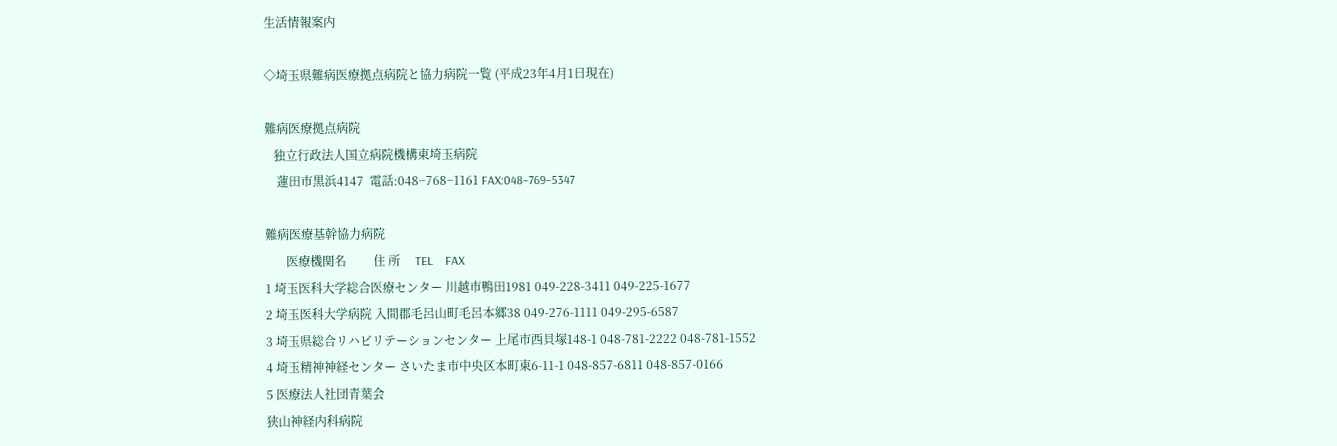生活情報案内

◇埼玉県難病医療拠点病院と協力病院一覧 (平成23年4月1日現在)

難病医療拠点病院
   独立行政法人国立病院機構東埼玉病院
    蓮田市黒浜4147  電話:048−768−1161 FAX:048−769−5347

難病医療基幹協力病院
       医療機関名         住 所     TEL    FAX
1 埼玉医科大学総合医療センター 川越市鴨田1981 049-228-3411 049-225-1677
2 埼玉医科大学病院 入間郡毛呂山町毛呂本郷38 049-276-1111 049-295-6587
3 埼玉県総合リハビリテーションセンター 上尾市西貝塚148-1 048-781-2222 048-781-1552
4 埼玉精神神経センター さいたま市中央区本町東6-11-1 048-857-6811 048-857-0166
5 医療法人社団青葉会
狭山神経内科病院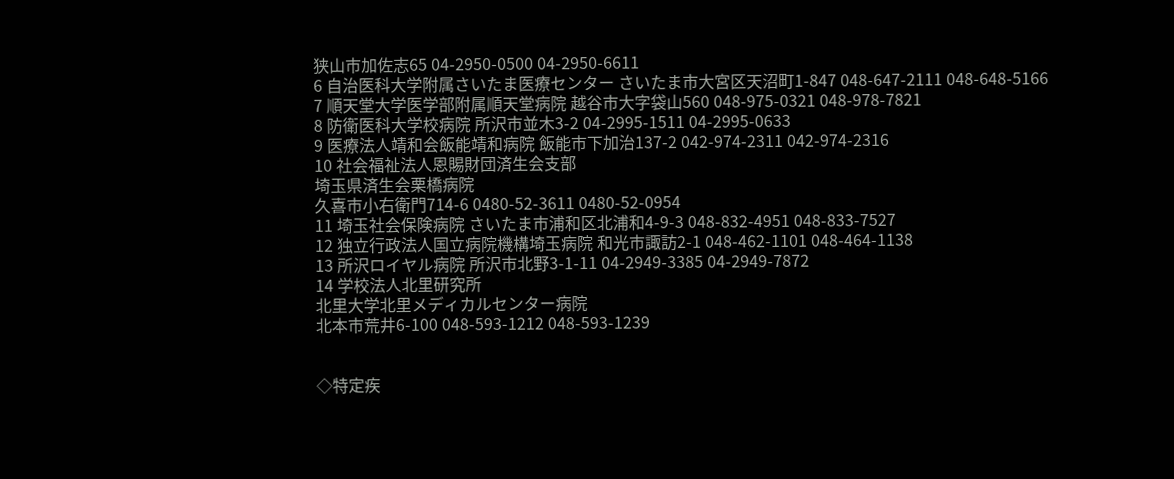狭山市加佐志65 04-2950-0500 04-2950-6611
6 自治医科大学附属さいたま医療センター さいたま市大宮区天沼町1-847 048-647-2111 048-648-5166
7 順天堂大学医学部附属順天堂病院 越谷市大字袋山560 048-975-0321 048-978-7821
8 防衛医科大学校病院 所沢市並木3-2 04-2995-1511 04-2995-0633
9 医療法人靖和会飯能靖和病院 飯能市下加治137-2 042-974-2311 042-974-2316
10 社会福祉法人恩賜財団済生会支部
埼玉県済生会栗橋病院
久喜市小右衛門714-6 0480-52-3611 0480-52-0954
11 埼玉社会保険病院 さいたま市浦和区北浦和4-9-3 048-832-4951 048-833-7527
12 独立行政法人国立病院機構埼玉病院 和光市諏訪2-1 048-462-1101 048-464-1138
13 所沢ロイヤル病院 所沢市北野3-1-11 04-2949-3385 04-2949-7872
14 学校法人北里研究所
北里大学北里メディカルセンター病院
北本市荒井6-100 048-593-1212 048-593-1239


◇特定疾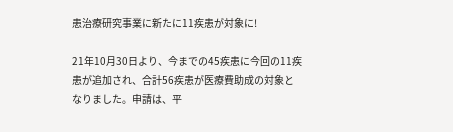患治療研究事業に新たに11疾患が対象に!

21年10月30日より、今までの45疾患に今回の11疾患が追加され、合計56疾患が医療費助成の対象と
なりました。申請は、平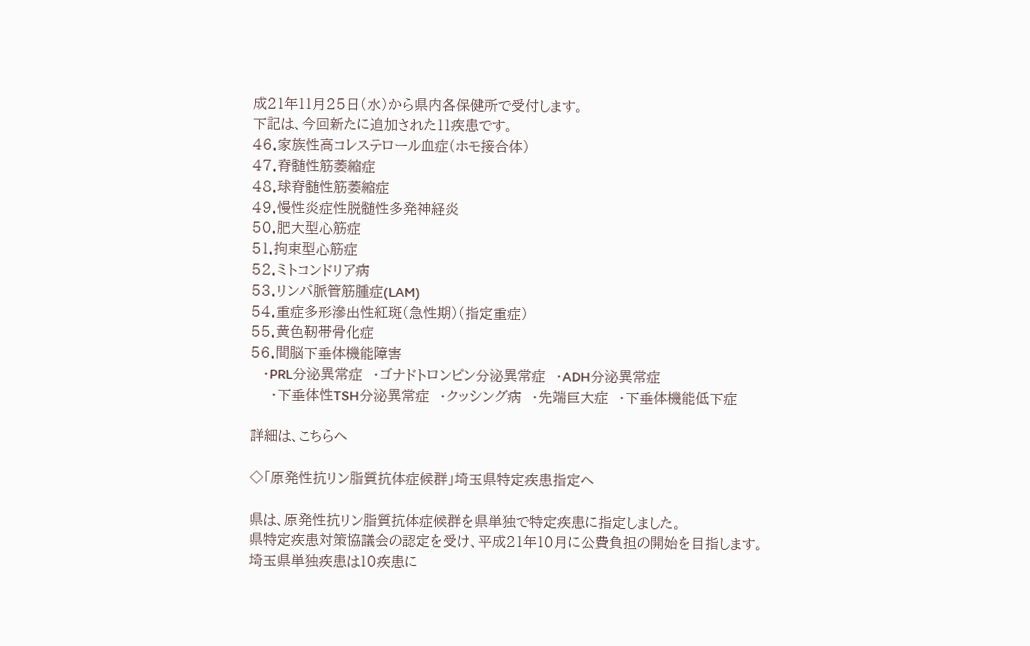成21年11月25日(水)から県内各保健所で受付します。
下記は、今回新たに追加された11疾患です。
46.家族性高コレステロール血症(ホモ接合体)
47.脊髄性筋萎縮症
48.球脊髄性筋萎縮症
49.慢性炎症性脱髄性多発神経炎
50.肥大型心筋症
51.拘束型心筋症
52.ミトコンドリア病
53.リンパ脈管筋腫症(LAM)
54.重症多形滲出性紅斑(急性期)(指定重症)
55.黄色靭帯骨化症
56.間脳下垂体機能障害
    ・PRL分泌異常症  ・ゴナドトロンピン分泌異常症  ・ADH分泌異常症
    ・下垂体性TSH分泌異常症  ・クッシング病  ・先端巨大症  ・下垂体機能低下症

詳細は、こちらへ

◇「原発性抗リン脂質抗体症候群」埼玉県特定疾患指定へ

県は、原発性抗リン脂質抗体症候群を県単独で特定疾患に指定しました。
県特定疾患対策協議会の認定を受け、平成21年10月に公費負担の開始を目指します。
埼玉県単独疾患は10疾患に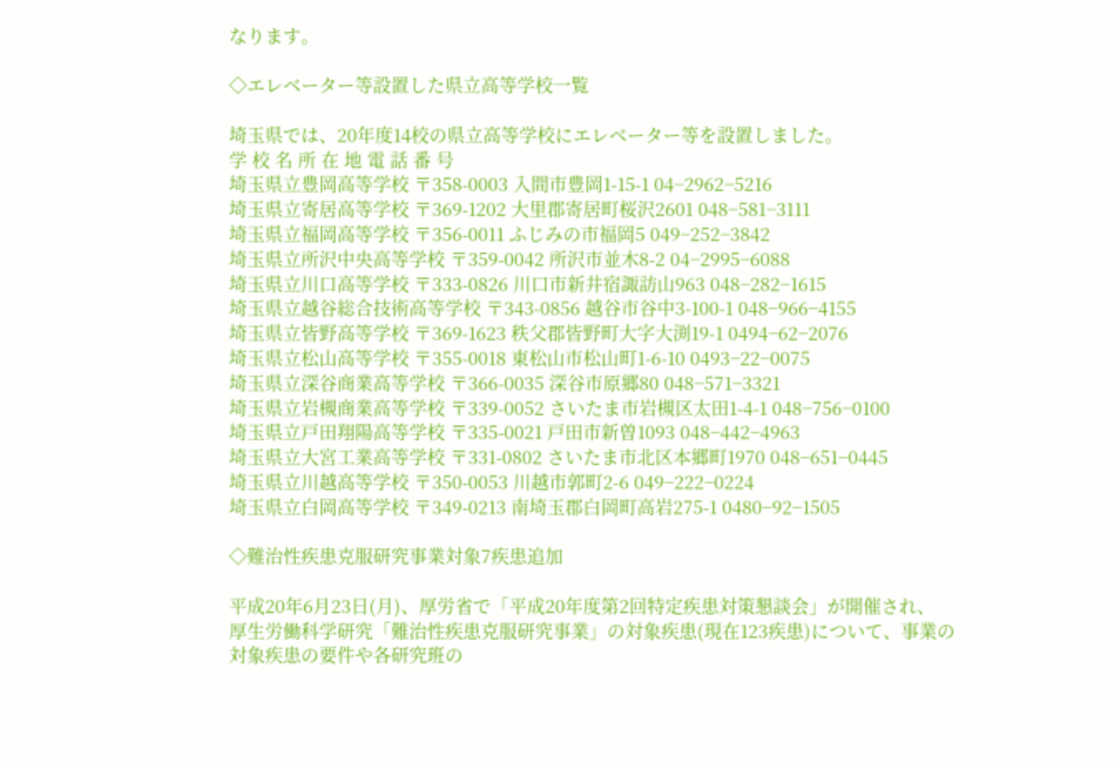なります。

◇エレベーター等設置した県立高等学校一覧

埼玉県では、20年度14校の県立高等学校にエレベーター等を設置しました。
学 校 名 所 在 地 電 話 番 号
埼玉県立豊岡高等学校 〒358-0003 入間市豊岡1-15-1 04−2962−5216
埼玉県立寄居高等学校 〒369-1202 大里郡寄居町桜沢2601 048−581−3111
埼玉県立福岡高等学校 〒356-0011 ふじみの市福岡5 049−252−3842
埼玉県立所沢中央高等学校 〒359-0042 所沢市並木8-2 04−2995−6088
埼玉県立川口高等学校 〒333-0826 川口市新井宿諏訪山963 048−282−1615
埼玉県立越谷総合技術高等学校 〒343-0856 越谷市谷中3-100-1 048−966−4155
埼玉県立皆野高等学校 〒369-1623 秩父郡皆野町大字大渕19-1 0494−62−2076
埼玉県立松山高等学校 〒355-0018 東松山市松山町1-6-10 0493−22−0075
埼玉県立深谷商業高等学校 〒366-0035 深谷市原郷80 048−571−3321
埼玉県立岩槻商業高等学校 〒339-0052 さいたま市岩槻区太田1-4-1 048−756−0100
埼玉県立戸田翔陽高等学校 〒335-0021 戸田市新曽1093 048−442−4963
埼玉県立大宮工業高等学校 〒331-0802 さいたま市北区本郷町1970 048−651−0445
埼玉県立川越高等学校 〒350-0053 川越市郭町2-6 049−222−0224
埼玉県立白岡高等学校 〒349-0213 南埼玉郡白岡町高岩275-1 0480−92−1505

◇難治性疾患克服研究事業対象7疾患追加

平成20年6月23日(月)、厚労省で「平成20年度第2回特定疾患対策懇談会」が開催され、
厚生労働科学研究「難治性疾患克服研究事業」の対象疾患(現在123疾患)について、事業の対象疾患の要件や各研究班の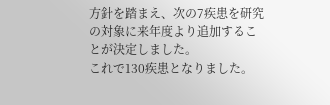方針を踏まえ、次の7疾患を研究の対象に来年度より追加することが決定しました。
これで130疾患となりました。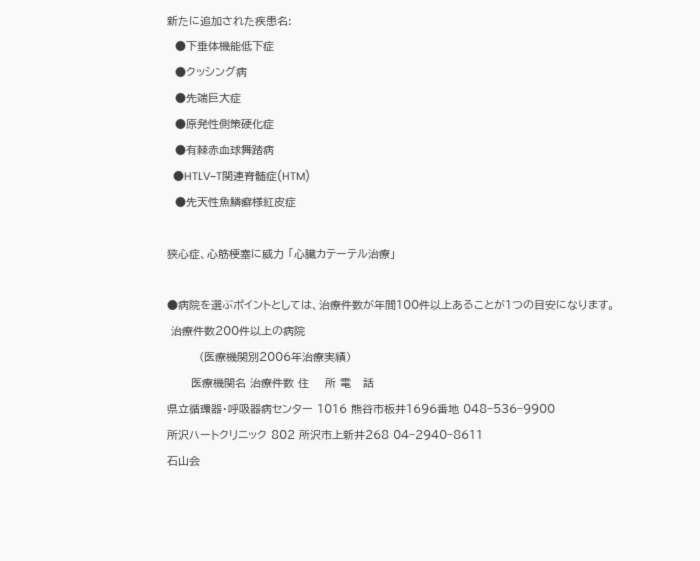新たに追加された疾患名:
  ●下垂体機能低下症
  ●クッシング病
  ●先端巨大症
  ●原発性側策硬化症
  ●有棘赤血球舞踏病
  ●HTLV−T関連脊髄症(HTM)
  ●先天性魚鱗癬様紅皮症

狭心症、心筋梗塞に威力 「心臓カテーテル治療」

●病院を選ぶポイントとしては、治療件数が年間100件以上あることが1つの目安になります。
 治療件数200件以上の病院
        (医療機関別2006年治療実績)
      医療機関名 治療件数 住    所 電   話
県立循環器・呼吸器病センター 1016 熊谷市板井1696番地 048−536−9900
所沢ハートクリニック 802 所沢市上新井268 04−2940−8611
石山会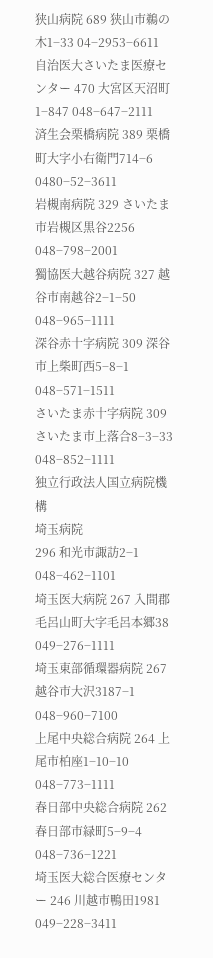狭山病院 689 狭山市鵜の木1−33 04−2953−6611
自治医大さいたま医療センター 470 大宮区天沼町1−847 048−647−2111
済生会栗橋病院 389 栗橋町大字小右衛門714−6 0480−52−3611
岩槻南病院 329 さいたま市岩槻区黒谷2256 048−798−2001
獨協医大越谷病院 327 越谷市南越谷2−1−50 048−965−1111
深谷赤十字病院 309 深谷市上柴町西5−8−1 048−571−1511
さいたま赤十字病院 309 さいたま市上落合8−3−33 048−852−1111
独立行政法人国立病院機構
埼玉病院
296 和光市諏訪2−1 048−462−1101
埼玉医大病院 267 入間郡毛呂山町大字毛呂本郷38 049−276−1111
埼玉東部循環器病院 267 越谷市大沢3187−1 048−960−7100
上尾中央総合病院 264 上尾市柏座1−10−10 048−773−1111
春日部中央総合病院 262 春日部市緑町5−9−4 048−736−1221
埼玉医大総合医療センター 246 川越市鴨田1981 049−228−3411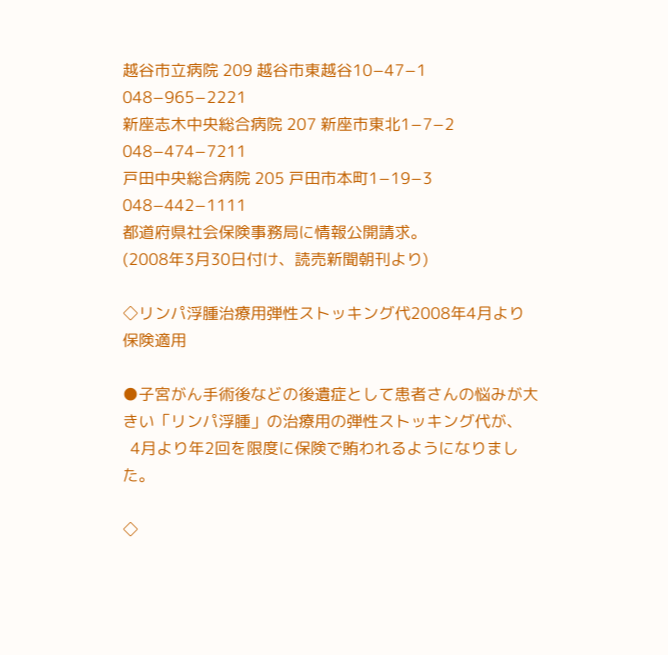越谷市立病院 209 越谷市東越谷10−47−1 048−965−2221
新座志木中央総合病院 207 新座市東北1−7−2 048−474−7211
戸田中央総合病院 205 戸田市本町1−19−3 048−442−1111
都道府県社会保険事務局に情報公開請求。
(2008年3月30日付け、読売新聞朝刊より)

◇リンパ浮腫治療用弾性ストッキング代2008年4月より保険適用

●子宮がん手術後などの後遺症として患者さんの悩みが大きい「リンパ浮腫」の治療用の弾性ストッキング代が、
  4月より年2回を限度に保険で賄われるようになりました。

◇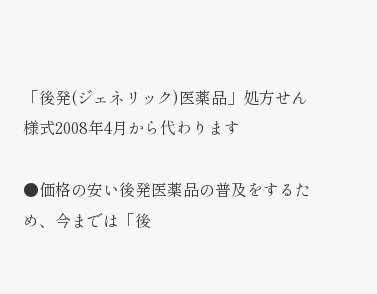「後発(ジェネリック)医薬品」処方せん様式2008年4月から代わります

●価格の安い後発医薬品の普及をするため、今までは「後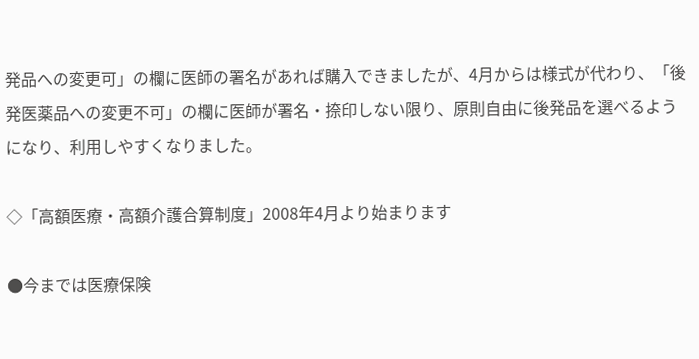発品への変更可」の欄に医師の署名があれば購入できましたが、4月からは様式が代わり、「後発医薬品への変更不可」の欄に医師が署名・捺印しない限り、原則自由に後発品を選べるようになり、利用しやすくなりました。

◇「高額医療・高額介護合算制度」2008年4月より始まります

●今までは医療保険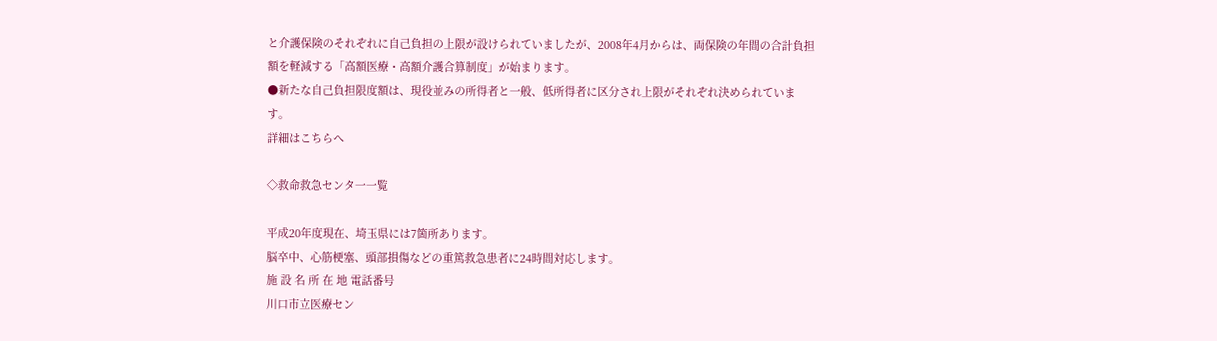と介護保険のそれぞれに自己負担の上限が設けられていましたが、2008年4月からは、両保険の年間の合計負担額を軽減する「高額医療・高額介護合算制度」が始まります。
●新たな自己負担限度額は、現役並みの所得者と一般、低所得者に区分され上限がそれぞれ決められています。
詳細はこちらへ

◇救命救急センタ一一覧

平成20年度現在、埼玉県には7箇所あります。
脳卒中、心筋梗塞、頭部損傷などの重篤救急患者に24時間対応します。
施 設 名 所 在 地 電話番号
川口市立医療セン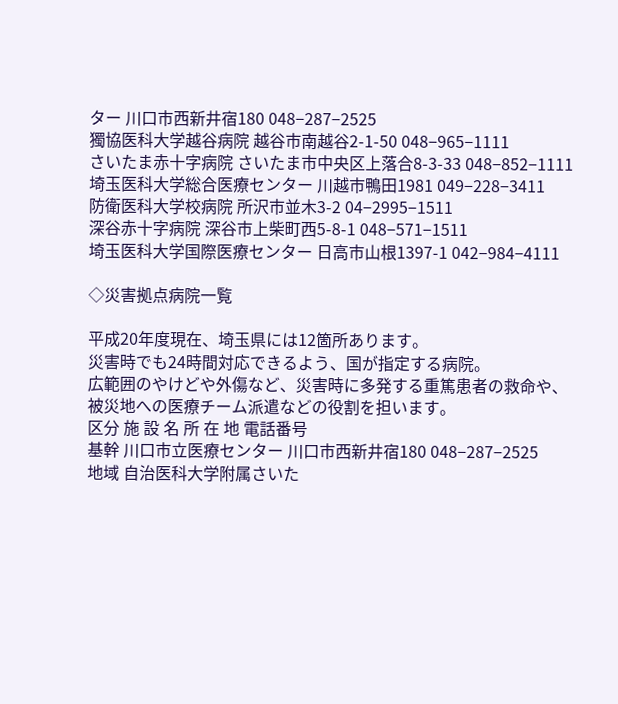ター 川口市西新井宿180 048−287−2525
獨協医科大学越谷病院 越谷市南越谷2-1-50 048−965−1111
さいたま赤十字病院 さいたま市中央区上落合8-3-33 048−852−1111
埼玉医科大学総合医療センター 川越市鴨田1981 049−228−3411
防衛医科大学校病院 所沢市並木3-2 04−2995−1511
深谷赤十字病院 深谷市上柴町西5-8-1 048−571−1511
埼玉医科大学国際医療センター 日高市山根1397-1 042−984−4111

◇災害拠点病院一覧

平成20年度現在、埼玉県には12箇所あります。
災害時でも24時間対応できるよう、国が指定する病院。
広範囲のやけどや外傷など、災害時に多発する重篤患者の救命や、
被災地への医療チーム派遣などの役割を担います。
区分 施 設 名 所 在 地 電話番号
基幹 川口市立医療センター 川口市西新井宿180 048−287−2525
地域 自治医科大学附属さいた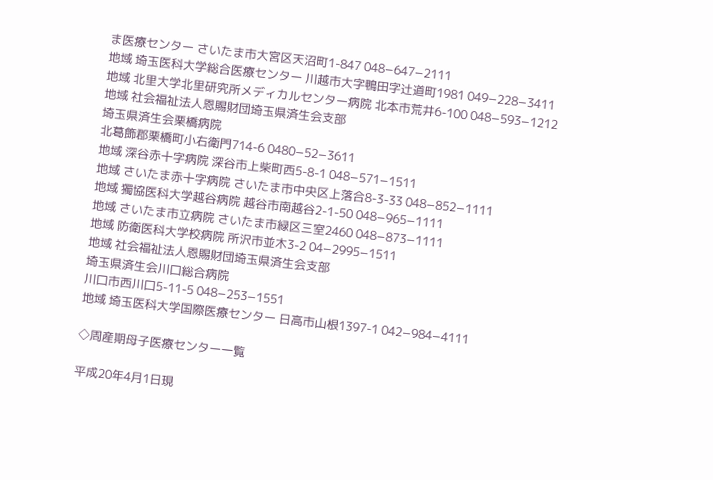ま医療センター さいたま市大宮区天沼町1-847 048−647−2111
地域 埼玉医科大学総合医療センター 川越市大字鴨田字辻道町1981 049−228−3411
地域 北里大学北里研究所メディカルセンター病院 北本市荒井6-100 048−593−1212
地域 社会福祉法人恩賜財団埼玉県済生会支部
埼玉県済生会栗橋病院
北葛飾郡栗橋町小右衛門714-6 0480−52−3611
地域 深谷赤十字病院 深谷市上柴町西5-8-1 048−571−1511
地域 さいたま赤十字病院 さいたま市中央区上落合8-3-33 048−852−1111
地域 獨協医科大学越谷病院 越谷市南越谷2-1-50 048−965−1111
地域 さいたま市立病院 さいたま市緑区三室2460 048−873−1111
地域 防衛医科大学校病院 所沢市並木3-2 04−2995−1511
地域 社会福祉法人恩賜財団埼玉県済生会支部
埼玉県済生会川口総合病院
川口市西川口5-11-5 048−253−1551
地域 埼玉医科大学国際医療センター 日高市山根1397-1 042−984−4111

◇周産期母子医療センター一覧

平成20年4月1日現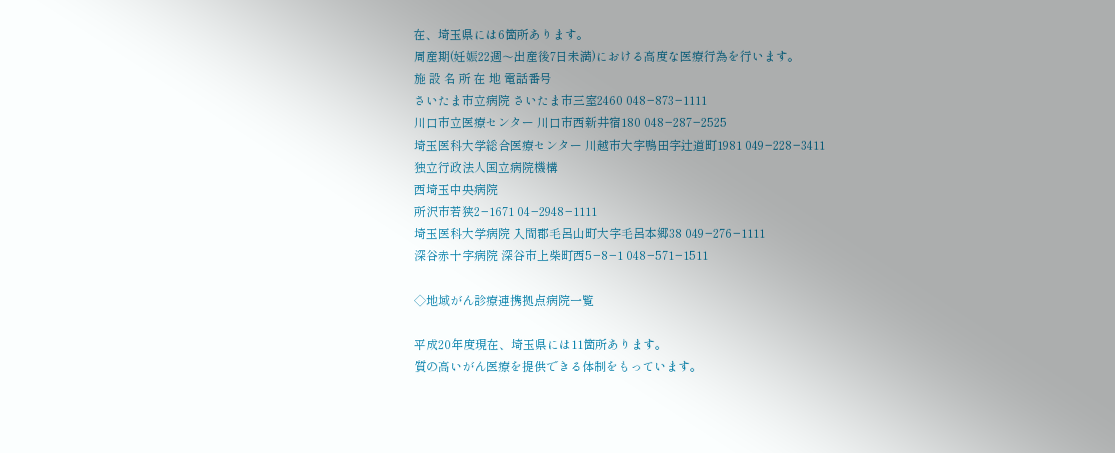在、埼玉県には6箇所あります。
周産期(妊娠22週〜出産後7日未満)における高度な医療行為を行います。
施 設 名 所 在 地 電話番号
さいたま市立病院 さいたま市三室2460 048−873−1111
川口市立医療センター 川口市西新井宿180 048−287−2525
埼玉医科大学総合医療センター 川越市大字鴨田字辻道町1981 049−228−3411
独立行政法人国立病院機構
西埼玉中央病院
所沢市若狭2−1671 04−2948−1111
埼玉医科大学病院 入間郡毛呂山町大字毛呂本郷38 049−276−1111
深谷赤十字病院 深谷市上柴町西5−8−1 048−571−1511

◇地域がん診療連携拠点病院一覧

平成20年度現在、埼玉県には11箇所あります。
質の高いがん医療を提供できる体制をもっています。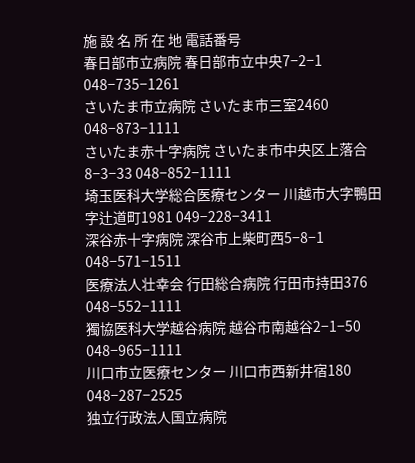施 設 名 所 在 地 電話番号
春日部市立病院 春日部市立中央7−2−1 048−735−1261
さいたま市立病院 さいたま市三室2460 048−873−1111
さいたま赤十字病院 さいたま市中央区上落合8−3−33 048−852−1111
埼玉医科大学総合医療センター 川越市大字鴨田字辻道町1981 049−228−3411
深谷赤十字病院 深谷市上柴町西5−8−1 048−571−1511
医療法人壮幸会 行田総合病院 行田市持田376 048−552−1111
獨協医科大学越谷病院 越谷市南越谷2−1−50 048−965−1111
川口市立医療センター 川口市西新井宿180 048−287−2525
独立行政法人国立病院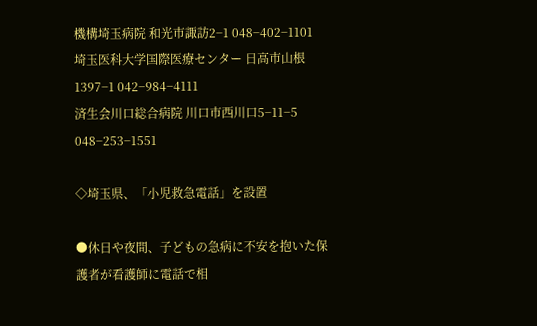機構埼玉病院 和光市諏訪2−1 048−402−1101
埼玉医科大学国際医療センター 日高市山根1397−1 042−984−4111
済生会川口総合病院 川口市西川口5−11−5 048−253−1551

◇埼玉県、「小児救急電話」を設置

●休日や夜間、子どもの急病に不安を抱いた保護者が看護師に電話で相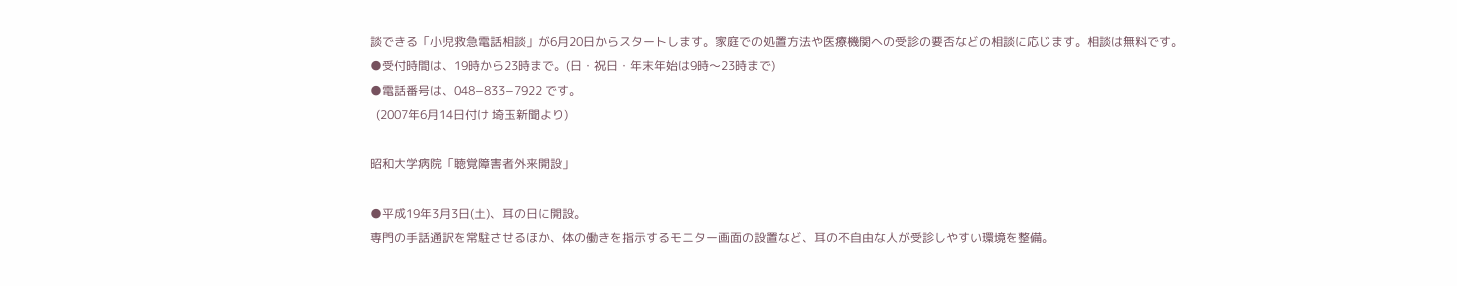談できる「小児救急電話相談」が6月20日からスタートします。家庭での処置方法や医療機関への受診の要否などの相談に応じます。相談は無料です。
●受付時間は、19時から23時まで。(日・祝日・年末年始は9時〜23時まで)
●電話番号は、048−833−7922 です。
  (2007年6月14日付け 埼玉新聞より)

昭和大学病院「聴覚障害者外来開設」

●平成19年3月3日(土)、耳の日に開設。
専門の手話通訳を常駐させるほか、体の働きを指示するモニター画面の設置など、耳の不自由な人が受診しやすい環境を整備。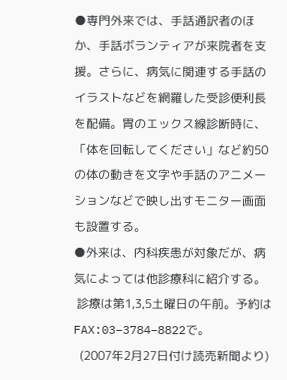●専門外来では、手話通訳者のほか、手話ボランティアが来院者を支援。さらに、病気に関連する手話のイラストなどを網羅した受診便利長を配備。胃のエックス線診断時に、「体を回転してください」など約50の体の動きを文字や手話のアニメーションなどで映し出すモニター画面も設置する。
●外来は、内科疾患が対象だが、病気によっては他診療科に紹介する。
 診療は第1,3,5土曜日の午前。予約はFAX:03−3784−8822で。
  (2007年2月27日付け読売新聞より)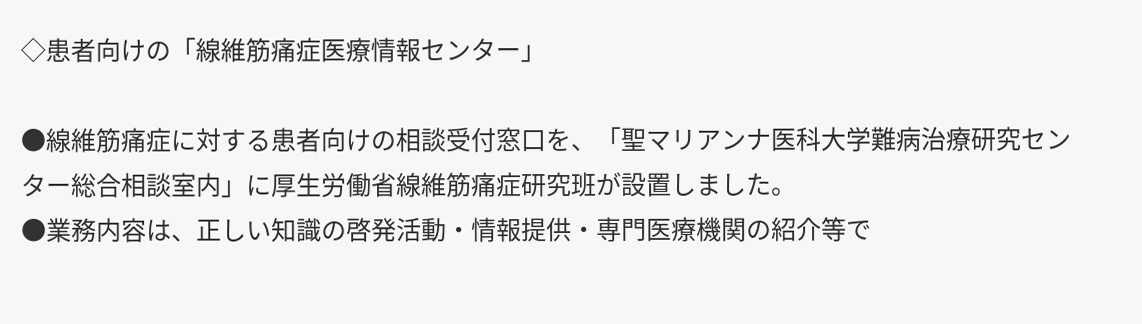◇患者向けの「線維筋痛症医療情報センター」

●線維筋痛症に対する患者向けの相談受付窓口を、「聖マリアンナ医科大学難病治療研究センター総合相談室内」に厚生労働省線維筋痛症研究班が設置しました。
●業務内容は、正しい知識の啓発活動・情報提供・専門医療機関の紹介等で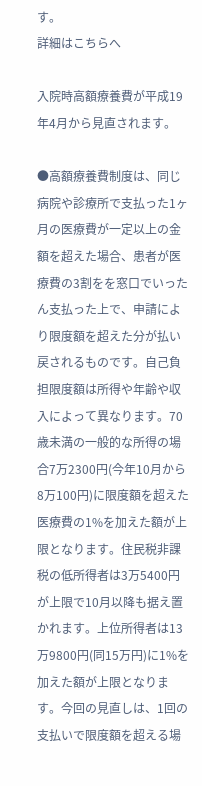す。
詳細はこちらへ

入院時高額療養費が平成19年4月から見直されます。

●高額療養費制度は、同じ病院や診療所で支払った1ヶ月の医療費が一定以上の金額を超えた場合、患者が医療費の3割をを窓口でいったん支払った上で、申請により限度額を超えた分が払い戻されるものです。自己負担限度額は所得や年齢や収入によって異なります。70歳未満の一般的な所得の場合7万2300円(今年10月から8万100円)に限度額を超えた医療費の1%を加えた額が上限となります。住民税非課税の低所得者は3万5400円が上限で10月以降も据え置かれます。上位所得者は13万9800円(同15万円)に1%を加えた額が上限となります。今回の見直しは、1回の支払いで限度額を超える場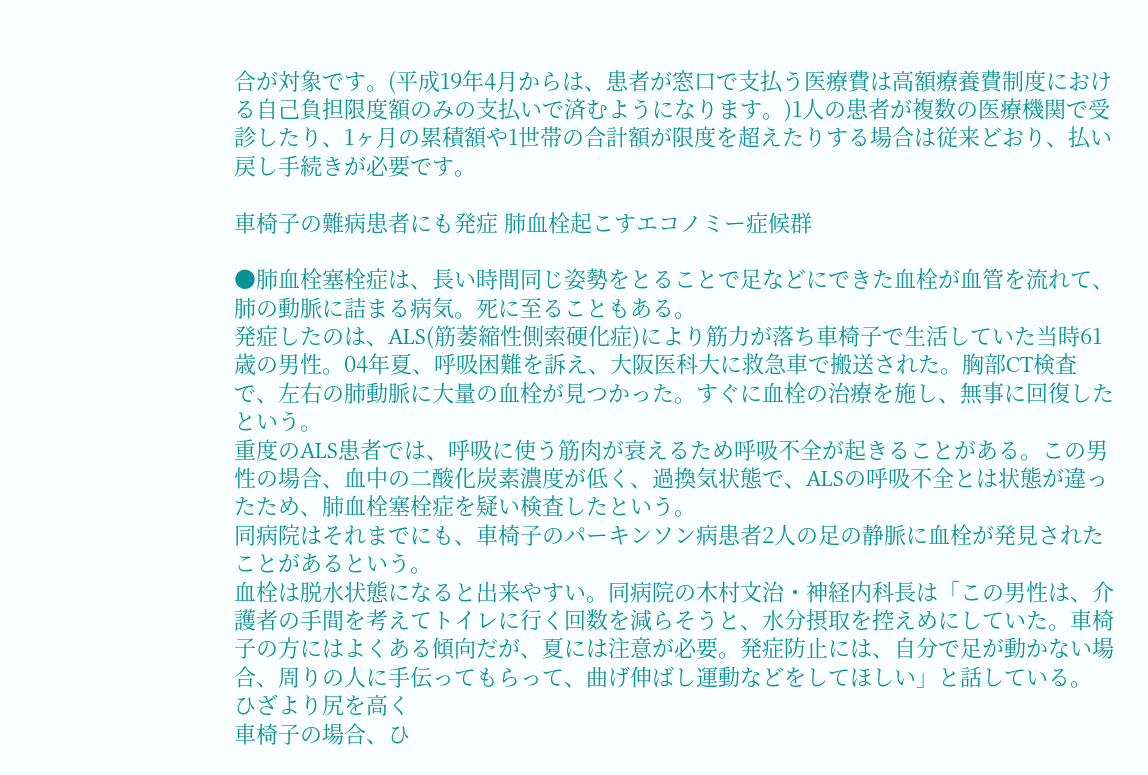合が対象です。(平成19年4月からは、患者が窓口で支払う医療費は高額療養費制度における自己負担限度額のみの支払いで済むようになります。)1人の患者が複数の医療機関で受診したり、1ヶ月の累積額や1世帯の合計額が限度を超えたりする場合は従来どおり、払い戻し手続きが必要です。

車椅子の難病患者にも発症 肺血栓起こすエコノミー症候群

●肺血栓塞栓症は、長い時間同じ姿勢をとることで足などにできた血栓が血管を流れて、肺の動脈に詰まる病気。死に至ることもある。
発症したのは、ALS(筋萎縮性側索硬化症)により筋力が落ち車椅子で生活していた当時61歳の男性。04年夏、呼吸困難を訴え、大阪医科大に救急車で搬送された。胸部CT検査で、左右の肺動脈に大量の血栓が見つかった。すぐに血栓の治療を施し、無事に回復したという。
重度のALS患者では、呼吸に使う筋肉が衰えるため呼吸不全が起きることがある。この男性の場合、血中の二酸化炭素濃度が低く、過換気状態で、ALSの呼吸不全とは状態が違ったため、肺血栓塞栓症を疑い検査したという。
同病院はそれまでにも、車椅子のパーキンソン病患者2人の足の静脈に血栓が発見されたことがあるという。
血栓は脱水状態になると出来やすい。同病院の木村文治・神経内科長は「この男性は、介護者の手間を考えてトイレに行く回数を減らそうと、水分摂取を控えめにしていた。車椅子の方にはよくある傾向だが、夏には注意が必要。発症防止には、自分で足が動かない場合、周りの人に手伝ってもらって、曲げ伸ばし運動などをしてほしい」と話している。
ひざより尻を高く
車椅子の場合、ひ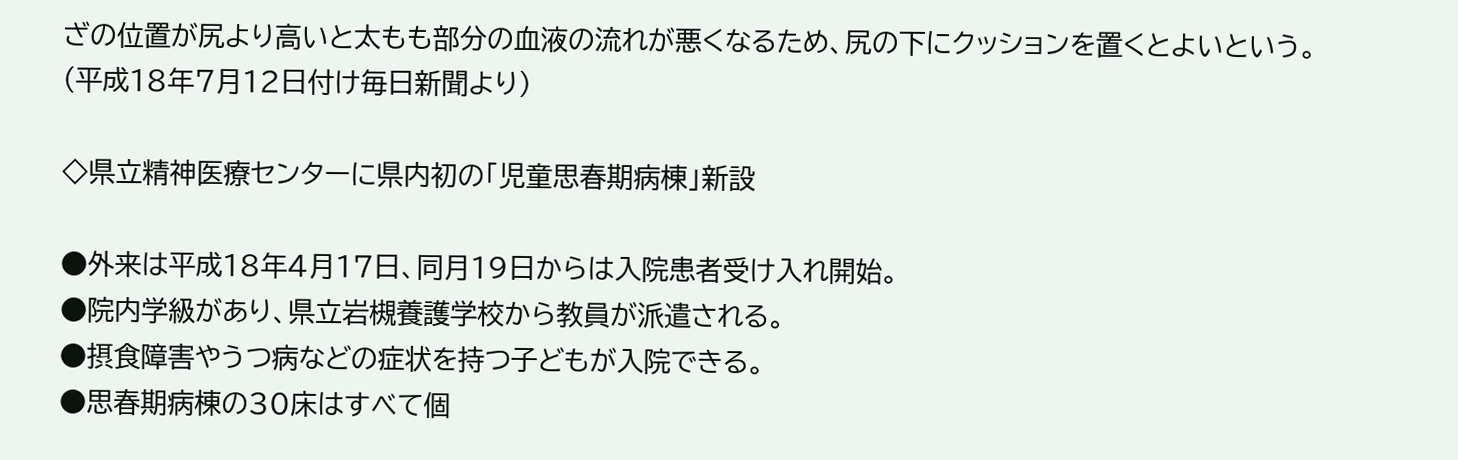ざの位置が尻より高いと太もも部分の血液の流れが悪くなるため、尻の下にクッションを置くとよいという。
(平成18年7月12日付け毎日新聞より)

◇県立精神医療センターに県内初の「児童思春期病棟」新設

●外来は平成18年4月17日、同月19日からは入院患者受け入れ開始。
●院内学級があり、県立岩槻養護学校から教員が派遣される。
●摂食障害やうつ病などの症状を持つ子どもが入院できる。
●思春期病棟の30床はすべて個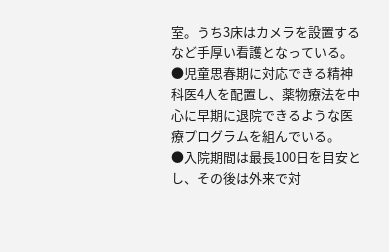室。うち3床はカメラを設置するなど手厚い看護となっている。
●児童思春期に対応できる精神科医4人を配置し、薬物療法を中心に早期に退院できるような医療プログラムを組んでいる。
●入院期間は最長100日を目安とし、その後は外来で対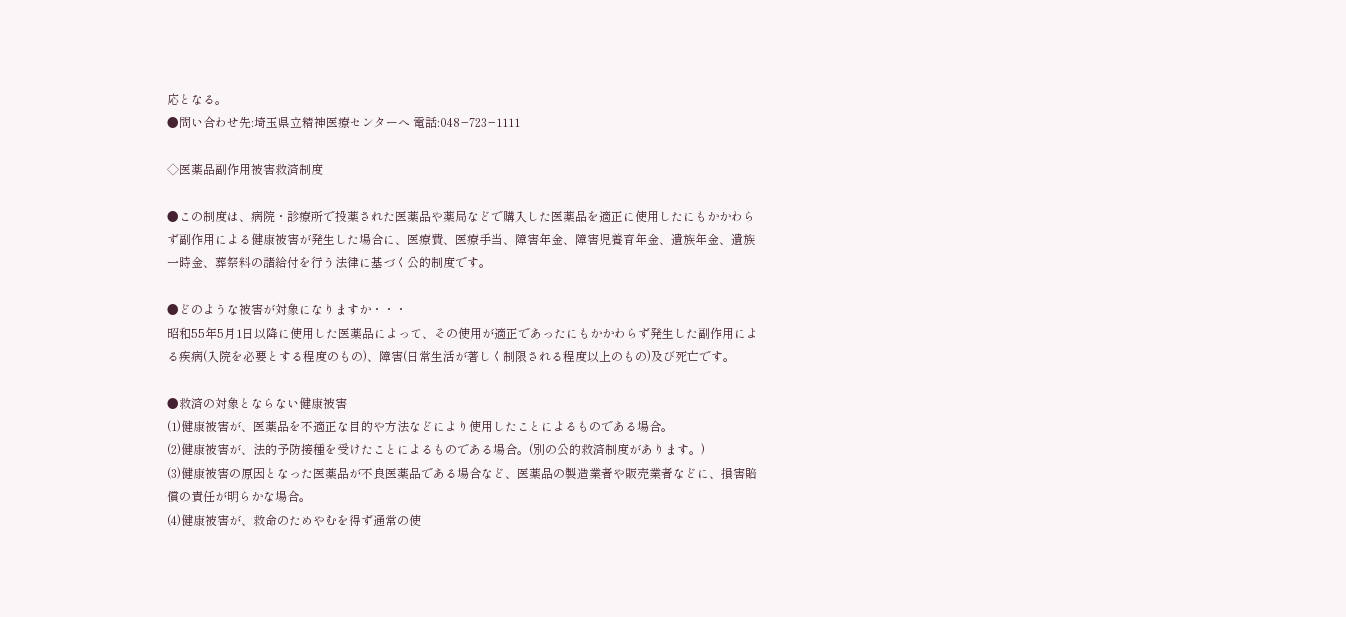応となる。
●問い合わせ先:埼玉県立精神医療センターへ 電話:048−723−1111

◇医薬品副作用被害救済制度

●この制度は、病院・診療所で投薬された医薬品や薬局などで購入した医薬品を適正に使用したにもかかわらず副作用による健康被害が発生した場合に、医療費、医療手当、障害年金、障害児養育年金、遺族年金、遺族一時金、葬祭料の諸給付を行う法律に基づく公的制度です。

●どのような被害が対象になりますか・・・
昭和55年5月1日以降に使用した医薬品によって、その使用が適正であったにもかかわらず発生した副作用による疾病(入院を必要とする程度のもの)、障害(日常生活が著しく制限される程度以上のもの)及び死亡です。

●救済の対象とならない健康被害
(1)健康被害が、医薬品を不適正な目的や方法などにより使用したことによるものである場合。
(2)健康被害が、法的予防接種を受けたことによるものである場合。(別の公的救済制度があります。)
(3)健康被害の原因となった医薬品が不良医薬品である場合など、医薬品の製造業者や販売業者などに、損害賠償の責任が明らかな場合。
(4)健康被害が、救命のためやむを得ず通常の使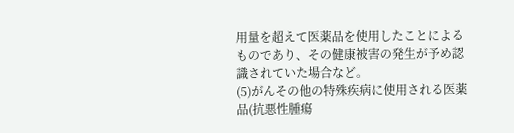用量を超えて医薬品を使用したことによるものであり、その健康被害の発生が予め認識されていた場合など。
(5)がんその他の特殊疾病に使用される医薬品(抗悪性腫瘍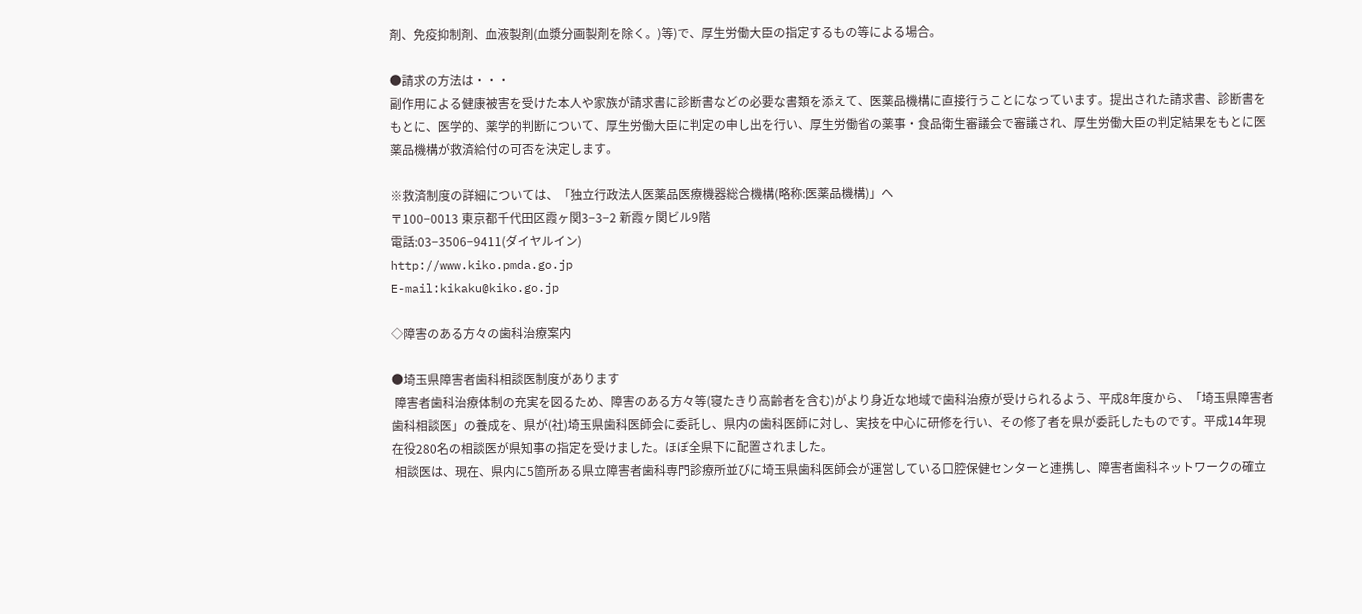剤、免疫抑制剤、血液製剤(血漿分画製剤を除く。)等)で、厚生労働大臣の指定するもの等による場合。

●請求の方法は・・・
副作用による健康被害を受けた本人や家族が請求書に診断書などの必要な書類を添えて、医薬品機構に直接行うことになっています。提出された請求書、診断書をもとに、医学的、薬学的判断について、厚生労働大臣に判定の申し出を行い、厚生労働省の薬事・食品衛生審議会で審議され、厚生労働大臣の判定結果をもとに医薬品機構が救済給付の可否を決定します。

※救済制度の詳細については、「独立行政法人医薬品医療機器総合機構(略称:医薬品機構)」へ
〒100−0013 東京都千代田区霞ヶ関3−3−2 新霞ヶ関ビル9階
電話:03−3506−9411(ダイヤルイン)
http://www.kiko.pmda.go.jp
E-mail:kikaku@kiko.go.jp

◇障害のある方々の歯科治療案内

●埼玉県障害者歯科相談医制度があります
 障害者歯科治療体制の充実を図るため、障害のある方々等(寝たきり高齢者を含む)がより身近な地域で歯科治療が受けられるよう、平成8年度から、「埼玉県障害者歯科相談医」の養成を、県が(社)埼玉県歯科医師会に委託し、県内の歯科医師に対し、実技を中心に研修を行い、その修了者を県が委託したものです。平成14年現在役280名の相談医が県知事の指定を受けました。ほぼ全県下に配置されました。
 相談医は、現在、県内に5箇所ある県立障害者歯科専門診療所並びに埼玉県歯科医師会が運営している口腔保健センターと連携し、障害者歯科ネットワークの確立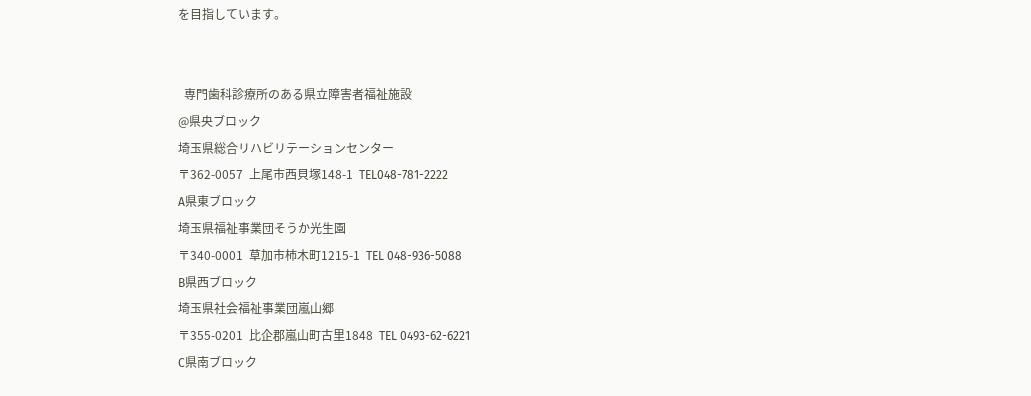を目指しています。


  専門歯科診療所のある県立障害者福祉施設
@県央ブロック
埼玉県総合リハビリテーションセンター
〒362-0057  上尾市西貝塚148-1  TEL048-781-2222
A県東ブロック
埼玉県福祉事業団そうか光生園
〒340-0001  草加市柿木町1215-1  TEL 048-936-5088
B県西ブロック
埼玉県社会福祉事業団嵐山郷
〒355-0201  比企郡嵐山町古里1848  TEL 0493-62-6221
C県南ブロック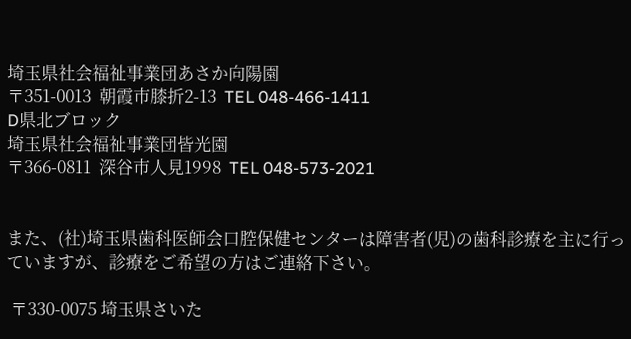埼玉県社会福祉事業団あさか向陽園
〒351-0013  朝霞市膝折2-13  TEL 048-466-1411
D県北ブロック
埼玉県社会福祉事業団皆光園
〒366-0811  深谷市人見1998  TEL 048-573-2021


また、(社)埼玉県歯科医師会口腔保健センターは障害者(児)の歯科診療を主に行っていますが、診療をご希望の方はご連絡下さい。

 〒330-0075 埼玉県さいた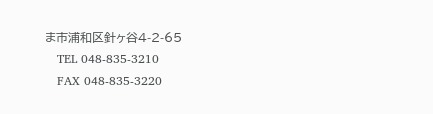ま市浦和区針ヶ谷4-2-65
   TEL 048-835-3210
   FAX 048-835-3220